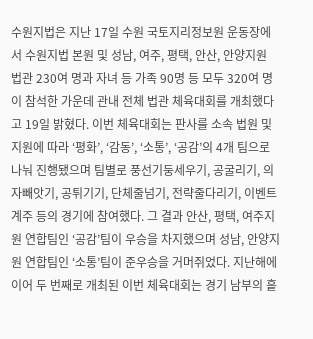수원지법은 지난 17일 수원 국토지리정보원 운동장에서 수원지법 본원 및 성남, 여주, 평택, 안산, 안양지원 법관 230여 명과 자녀 등 가족 90명 등 모두 320여 명이 참석한 가운데 관내 전체 법관 체육대회를 개최했다고 19일 밝혔다. 이번 체육대회는 판사를 소속 법원 및 지원에 따라 ‘평화’, ‘감동’, ‘소통’, ‘공감’의 4개 팀으로 나눠 진행됐으며 팀별로 풍선기둥세우기, 공굴리기, 의자빼앗기, 공튀기기, 단체줄넘기, 전략줄다리기, 이벤트 계주 등의 경기에 참여했다. 그 결과 안산, 평택, 여주지원 연합팀인 ‘공감’팀이 우승을 차지했으며 성남, 안양지원 연합팀인 ‘소통’팀이 준우승을 거머쥐었다. 지난해에 이어 두 번째로 개최된 이번 체육대회는 경기 남부의 흩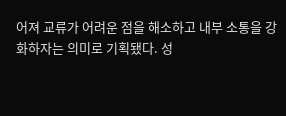어져 교류가 어려운 점을 해소하고 내부 소통을 강화하자는 의미로 기획됐다. 성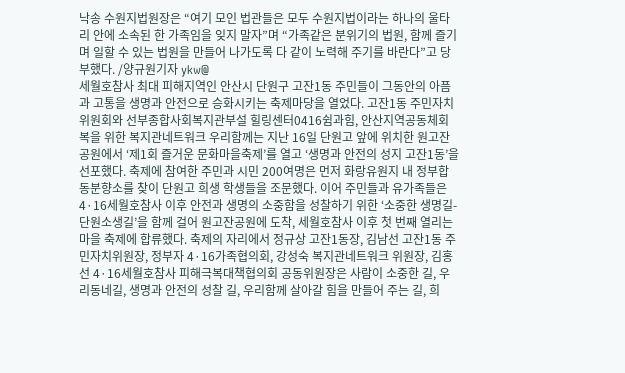낙송 수원지법원장은 “여기 모인 법관들은 모두 수원지법이라는 하나의 울타리 안에 소속된 한 가족임을 잊지 말자”며 “가족같은 분위기의 법원, 함께 즐기며 일할 수 있는 법원을 만들어 나가도록 다 같이 노력해 주기를 바란다”고 당부했다. /양규원기자 ykw@
세월호참사 최대 피해지역인 안산시 단원구 고잔1동 주민들이 그동안의 아픔과 고통을 생명과 안전으로 승화시키는 축제마당을 열었다. 고잔1동 주민자치위원회와 선부종합사회복지관부설 힐링센터0416쉼과힘, 안산지역공동체회복을 위한 복지관네트워크 우리함께는 지난 16일 단원고 앞에 위치한 원고잔공원에서 ‘제1회 즐거운 문화마을축제’를 열고 ‘생명과 안전의 성지 고잔1동’을 선포했다. 축제에 참여한 주민과 시민 200여명은 먼저 화랑유원지 내 정부합동분향소를 찾이 단원고 희생 학생들을 조문했다. 이어 주민들과 유가족들은 4·16세월호참사 이후 안전과 생명의 소중함을 성찰하기 위한 ‘소중한 생명길-단원소생길’을 함께 걸어 원고잔공원에 도착, 세월호참사 이후 첫 번째 열리는 마을 축제에 합류했다. 축제의 자리에서 정규상 고잔1동장, 김남선 고잔1동 주민자치위원장, 정부자 4·16가족협의회, 강성숙 복지관네트워크 위원장, 김홍선 4·16세월호참사 피해극복대책협의회 공동위원장은 사람이 소중한 길, 우리동네길, 생명과 안전의 성찰 길, 우리함께 살아갈 힘을 만들어 주는 길, 희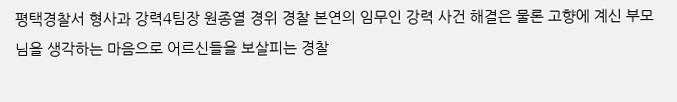평택경찰서 형사과 강력4팀장 원종열 경위 경찰 본연의 임무인 강력 사건 해결은 물론 고향에 계신 부모님을 생각하는 마음으로 어르신들을 보살피는 경찰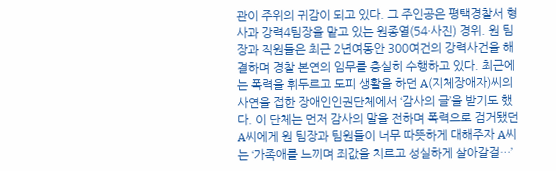관이 주위의 귀감이 되고 있다. 그 주인공은 평택경찰서 형사과 강력4팀장을 맡고 있는 원종열(54·사진) 경위. 원 팀장과 직원들은 최근 2년여동안 300여건의 강력사건을 해결하며 경찰 본연의 임무를 충실히 수행하고 있다. 최근에는 폭력을 휘두르고 도피 생활을 하던 A(지체장애자)씨의 사연을 접한 장애인인권단체에서 ‘감사의 글’을 받기도 했다. 이 단체는 먼저 감사의 말을 전하며 폭력으로 검거됐던 A씨에게 원 팀장과 팀원들이 너무 따뜻하게 대해주자 A씨는 ‘가족애를 느끼며 죄값을 치르고 성실하게 살아갈걸…’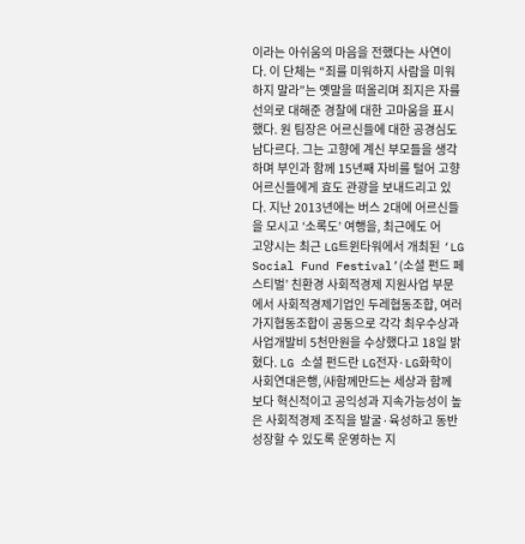이라는 아쉬움의 마음을 전했다는 사연이다. 이 단체는 “죄를 미워하지 사람을 미워하지 말라”는 옛말을 떠올리며 죄지은 자를 선의로 대해준 경찰에 대한 고마움을 표시했다. 원 팀장은 어르신들에 대한 공경심도 남다르다. 그는 고향에 계신 부모들을 생각하며 부인과 함께 15년째 자비를 털어 고향 어르신들에게 효도 관광을 보내드리고 있다. 지난 2013년에는 버스 2대에 어르신들을 모시고 ‘소록도’ 여행을, 최근에도 어
고양시는 최근 LG트윈타워에서 개최된 ‘LG Social Fund Festival’(소셜 펀드 페스티벌’ 친환경 사회적경제 지원사업 부문에서 사회적경제기업인 두레협동조합, 여러가지협동조합이 공동으로 각각 최우수상과 사업개발비 5천만원을 수상했다고 18일 밝혔다. LG 소셜 펀드란 LG전자·LG화학이 사회연대은행, ㈔함께만드는 세상과 함께 보다 혁신적이고 공익성과 지속가능성이 높은 사회적경제 조직을 발굴·육성하고 동반성장할 수 있도록 운영하는 지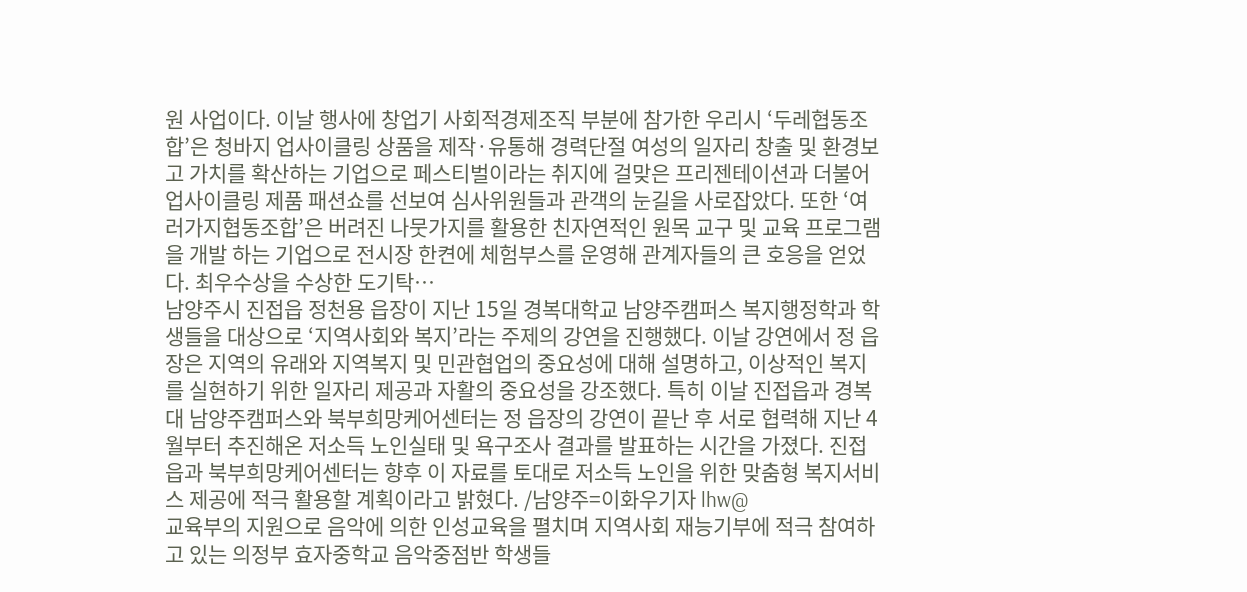원 사업이다. 이날 행사에 창업기 사회적경제조직 부분에 참가한 우리시 ‘두레협동조합’은 청바지 업사이클링 상품을 제작·유통해 경력단절 여성의 일자리 창출 및 환경보고 가치를 확산하는 기업으로 페스티벌이라는 취지에 걸맞은 프리젠테이션과 더불어 업사이클링 제품 패션쇼를 선보여 심사위원들과 관객의 눈길을 사로잡았다. 또한 ‘여러가지협동조합’은 버려진 나뭇가지를 활용한 친자연적인 원목 교구 및 교육 프로그램을 개발 하는 기업으로 전시장 한켠에 체험부스를 운영해 관계자들의 큰 호응을 얻었다. 최우수상을 수상한 도기탁…
남양주시 진접읍 정천용 읍장이 지난 15일 경복대학교 남양주캠퍼스 복지행정학과 학생들을 대상으로 ‘지역사회와 복지’라는 주제의 강연을 진행했다. 이날 강연에서 정 읍장은 지역의 유래와 지역복지 및 민관협업의 중요성에 대해 설명하고, 이상적인 복지를 실현하기 위한 일자리 제공과 자활의 중요성을 강조했다. 특히 이날 진접읍과 경복대 남양주캠퍼스와 북부희망케어센터는 정 읍장의 강연이 끝난 후 서로 협력해 지난 4월부터 추진해온 저소득 노인실태 및 욕구조사 결과를 발표하는 시간을 가졌다. 진접읍과 북부희망케어센터는 향후 이 자료를 토대로 저소득 노인을 위한 맞춤형 복지서비스 제공에 적극 활용할 계획이라고 밝혔다. /남양주=이화우기자 lhw@
교육부의 지원으로 음악에 의한 인성교육을 펼치며 지역사회 재능기부에 적극 참여하고 있는 의정부 효자중학교 음악중점반 학생들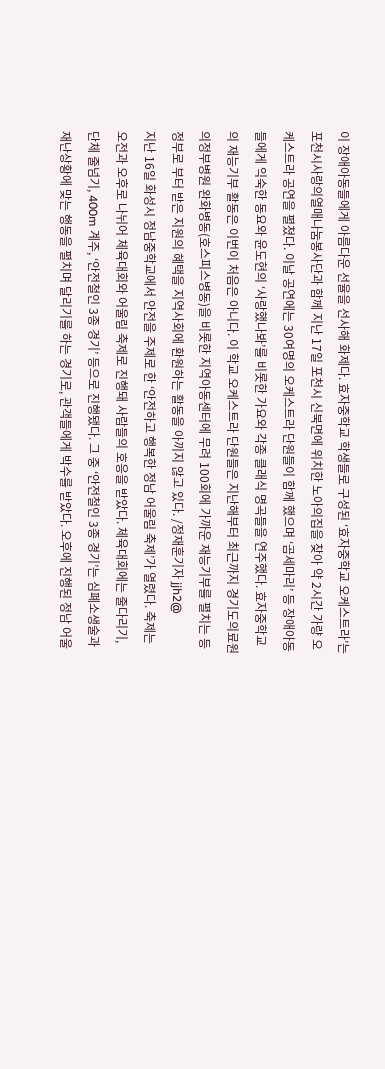이 장애아동들에게 아름다운 선율을 선사해 화제다. 효자중학교 학생들로 구성된 ‘효자중학교 오케스트라’는 포천시사랑의열매나눔봉사단과 함께 지난 17일 포천시 신북면에 위치한 노아의집을 찾아 약 2시간 가량 오케스트라 공연을 펼쳤다. 이날 공연에는 30여명의 오케스트라 단원들이 함께 했으며 ‘곰세마리’ 등 장애아동들에게 익숙한 동요와 윤도현의 ‘사랑했나봐’를 비롯한 가요와 각종 클래식 명곡들을 연주했다. 효자중학교의 재능기부 활동은 이번이 처음은 아니다. 이 학교 오케스트라 단원들은 지난해부터 최근까지 경기도의료원 의정부병원 완화병동(호스피스병동)을 비롯한 지역아동센터에 무려 100회에 가까운 재능기부를 펼치는 등 정부로 부터 받은 지원의 혜택을 지역사회에 환원하는 활동을 아끼지 않고 있다. /정재훈기자 jjh2@
지난 16일 화성시 정남중학교에서 안전을 주제로 한 ‘안전하고 행복한 정남 어울림 축제’가 열렸다. 축제는 오전과 오후로 나뉘어 체육대회와 어울림 축제로 진행돼 사람들의 호응을 받았다. 체육대회에는 줄다리기, 단체 줄넘기, 400m 계주, ‘안전철인 3종 경기’ 등으로 진행됐다. 그 중 ‘안전철인 3종 경기’는 심폐소생술과 재난상황에 맞는 행동을 펼치며 달리기를 하는 경기로, 관객들에게 박수를 받았다. 오후에 진행된 정남 어울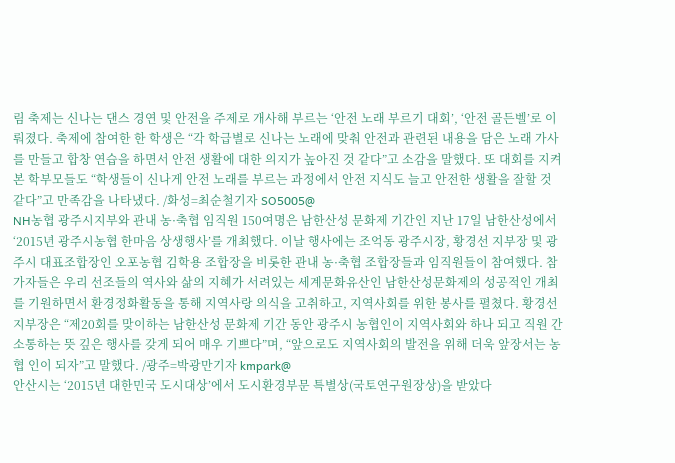림 축제는 신나는 댄스 경연 및 안전을 주제로 개사해 부르는 ‘안전 노래 부르기 대회’, ‘안전 골든벨’로 이뤄졌다. 축제에 참여한 한 학생은 “각 학급별로 신나는 노래에 맞춰 안전과 관련된 내용을 담은 노래 가사를 만들고 합창 연습을 하면서 안전 생활에 대한 의지가 높아진 것 같다”고 소감을 말했다. 또 대회를 지켜본 학부모들도 “학생들이 신나게 안전 노래를 부르는 과정에서 안전 지식도 늘고 안전한 생활을 잘할 것 같다”고 만족감을 나타냈다. /화성=최순철기자 SO5005@
NH농협 광주시지부와 관내 농·축협 임직원 150여명은 남한산성 문화제 기간인 지난 17일 남한산성에서 ‘2015년 광주시농협 한마음 상생행사’를 개최했다. 이날 행사에는 조억동 광주시장, 황경선 지부장 및 광주시 대표조합장인 오포농협 김학용 조합장을 비롯한 관내 농·축협 조합장들과 임직원들이 참여했다. 참가자들은 우리 선조들의 역사와 삶의 지혜가 서려있는 세계문화유산인 남한산성문화제의 성공적인 개최를 기원하면서 환경정화활동을 통해 지역사랑 의식을 고취하고, 지역사회를 위한 봉사를 펼쳤다. 황경선 지부장은 “제20회를 맞이하는 남한산성 문화제 기간 동안 광주시 농협인이 지역사회와 하나 되고 직원 간 소통하는 뜻 깊은 행사를 갖게 되어 매우 기쁘다”며, “앞으로도 지역사회의 발전을 위해 더욱 앞장서는 농협 인이 되자”고 말했다. /광주=박광만기자 kmpark@
안산시는 ‘2015년 대한민국 도시대상’에서 도시환경부문 특별상(국토연구원장상)을 받았다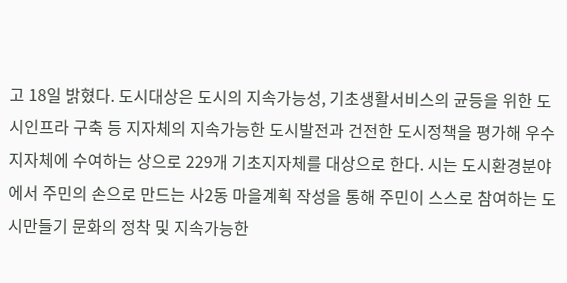고 18일 밝혔다. 도시대상은 도시의 지속가능성, 기초생활서비스의 균등을 위한 도시인프라 구축 등 지자체의 지속가능한 도시발전과 건전한 도시정책을 평가해 우수지자체에 수여하는 상으로 229개 기초지자체를 대상으로 한다. 시는 도시환경분야에서 주민의 손으로 만드는 사2동 마을계획 작성을 통해 주민이 스스로 참여하는 도시만들기 문화의 정착 및 지속가능한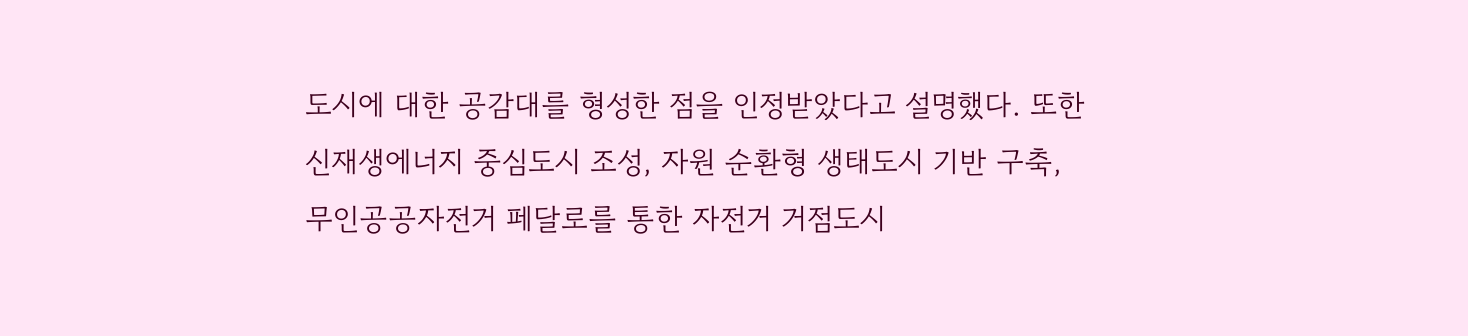도시에 대한 공감대를 형성한 점을 인정받았다고 설명했다. 또한 신재생에너지 중심도시 조성, 자원 순환형 생태도시 기반 구축, 무인공공자전거 페달로를 통한 자전거 거점도시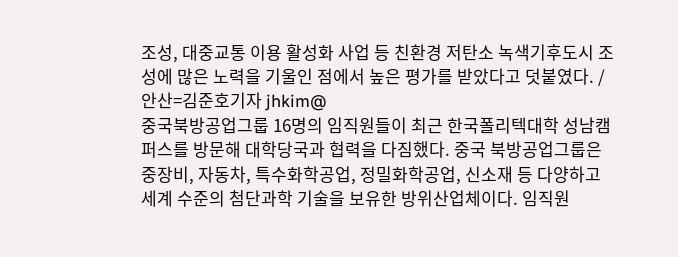조성, 대중교통 이용 활성화 사업 등 친환경 저탄소 녹색기후도시 조성에 많은 노력을 기울인 점에서 높은 평가를 받았다고 덧붙였다. /안산=김준호기자 jhkim@
중국북방공업그룹 16명의 임직원들이 최근 한국폴리텍대학 성남캠퍼스를 방문해 대학당국과 협력을 다짐했다. 중국 북방공업그룹은 중장비, 자동차, 특수화학공업, 정밀화학공업, 신소재 등 다양하고 세계 수준의 첨단과학 기술을 보유한 방위산업체이다. 임직원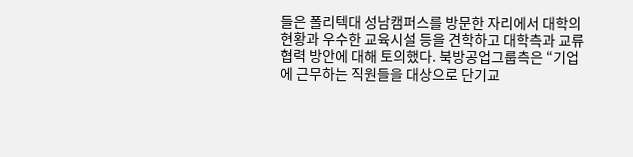들은 폴리텍대 성남캠퍼스를 방문한 자리에서 대학의 현황과 우수한 교육시설 등을 견학하고 대학측과 교류협력 방안에 대해 토의했다. 북방공업그룹측은 “기업에 근무하는 직원들을 대상으로 단기교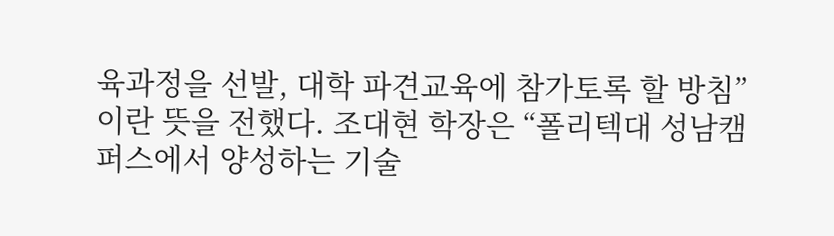육과정을 선발, 대학 파견교육에 참가토록 할 방침”이란 뜻을 전했다. 조대현 학장은 “폴리텍대 성남캠퍼스에서 양성하는 기술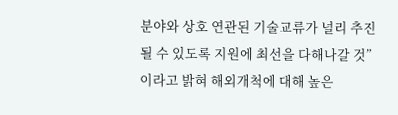분야와 상호 연관된 기술교류가 널리 추진될 수 있도록 지원에 최선을 다해나갈 것”이라고 밝혀 해외개척에 대해 높은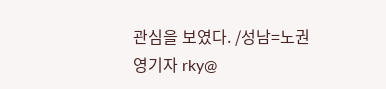관심을 보였다. /성남=노권영기자 rky@